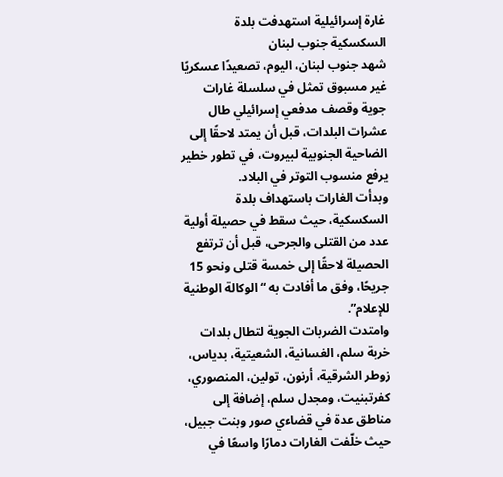غارة إسرائيلية استهدفت بلدة السكسكية جنوب لبنان
شهد جنوب لبنان، اليوم، تصعيدًا عسكريًا غير مسبوق تمثل في سلسلة غارات جوية وقصف مدفعي إسرائيلي طال عشرات البلدات، قبل أن يمتد لاحقًا إلى الضاحية الجنوبية لبيروت، في تطور خطير يرفع منسوب التوتر في البلاد.
وبدأت الغارات باستهداف بلدة السكسكية، حيث سقط في حصيلة أولية عدد من القتلى والجرحى، قبل أن ترتفع الحصيلة لاحقًا إلى خمسة قتلى ونحو 15 جريحًا، وفق ما أفادت به “الوكالة الوطنية للإعلام”.
وامتدت الضربات الجوية لتطال بلدات خربة سلم، الغسانية، الشعيتية، بدياس، زوطر الشرقية، أرنون، تولين، المنصوري، كفرتبنيت، ومجدل سلم، إضافة إلى مناطق عدة في قضاءي صور وبنت جبيل، حيث خلّفت الغارات دمارًا واسعًا في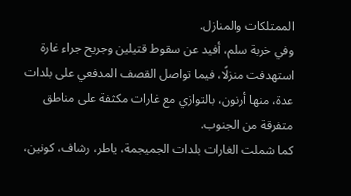الممتلكات والمنازل.
وفي خربة سلم، أفيد عن سقوط قتيلين وجريح جراء غارة استهدفت منزلًا، فيما تواصل القصف المدفعي على بلدات عدة، منها أرنون، بالتوازي مع غارات مكثفة على مناطق متفرقة من الجنوب.
كما شملت الغارات بلدات الجميجمة، ياطر، رشاف، كونين،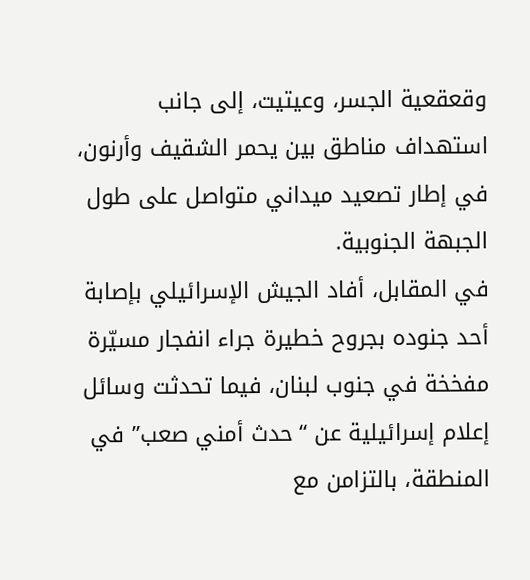وقعقعية الجسر، وعيتيت، إلى جانب استهداف مناطق بين يحمر الشقيف وأرنون، في إطار تصعيد ميداني متواصل على طول الجبهة الجنوبية.
في المقابل، أفاد الجيش الإسرائيلي بإصابة أحد جنوده بجروح خطيرة جراء انفجار مسيّرة مفخخة في جنوب لبنان، فيما تحدثت وسائل إعلام إسرائيلية عن “حدث أمني صعب” في المنطقة، بالتزامن مع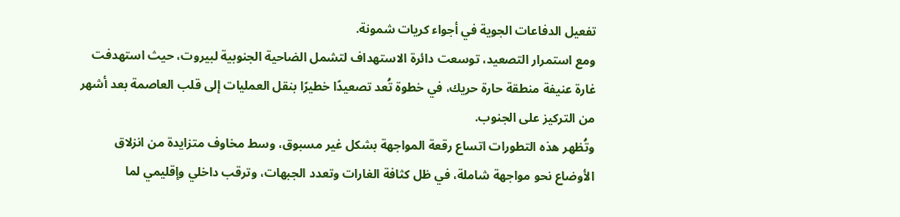تفعيل الدفاعات الجوية في أجواء كريات شمونة.
ومع استمرار التصعيد، توسعت دائرة الاستهداف لتشمل الضاحية الجنوبية لبيروت، حيث استهدفت غارة عنيفة منطقة حارة حريك، في خطوة تُعد تصعيدًا خطيرًا بنقل العمليات إلى قلب العاصمة بعد أشهر من التركيز على الجنوب.
وتُظهر هذه التطورات اتساع رقعة المواجهة بشكل غير مسبوق، وسط مخاوف متزايدة من انزلاق الأوضاع نحو مواجهة شاملة، في ظل كثافة الغارات وتعدد الجبهات، وترقب داخلي وإقليمي لما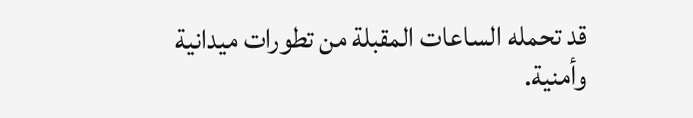قد تحمله الساعات المقبلة من تطورات ميدانية وأمنية.